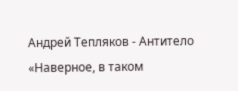Андрей Тепляков - Антитело
«Наверное, в таком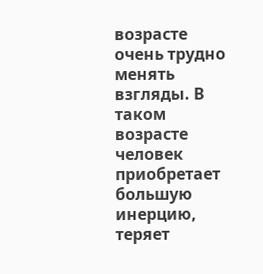возрасте очень трудно менять взгляды. В таком возрасте человек приобретает большую инерцию, теряет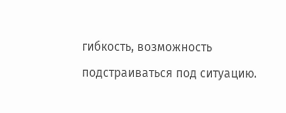гибкость, возможность подстраиваться под ситуацию.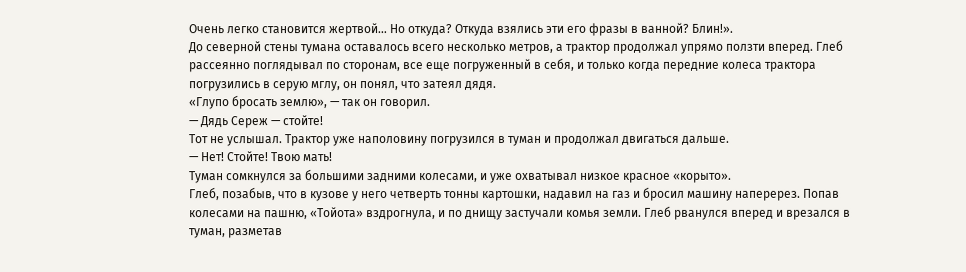Очень легко становится жертвой… Но откуда? Откуда взялись эти его фразы в ванной? Блин!».
До северной стены тумана оставалось всего несколько метров, а трактор продолжал упрямо ползти вперед. Глеб рассеянно поглядывал по сторонам, все еще погруженный в себя, и только когда передние колеса трактора погрузились в серую мглу, он понял, что затеял дядя.
«Глупо бросать землю», — так он говорил.
— Дядь Сереж — стойте!
Тот не услышал. Трактор уже наполовину погрузился в туман и продолжал двигаться дальше.
— Нет! Стойте! Твою мать!
Туман сомкнулся за большими задними колесами, и уже охватывал низкое красное «корыто».
Глеб, позабыв, что в кузове у него четверть тонны картошки, надавил на газ и бросил машину наперерез. Попав колесами на пашню, «Тойота» вздрогнула, и по днищу застучали комья земли. Глеб рванулся вперед и врезался в туман, разметав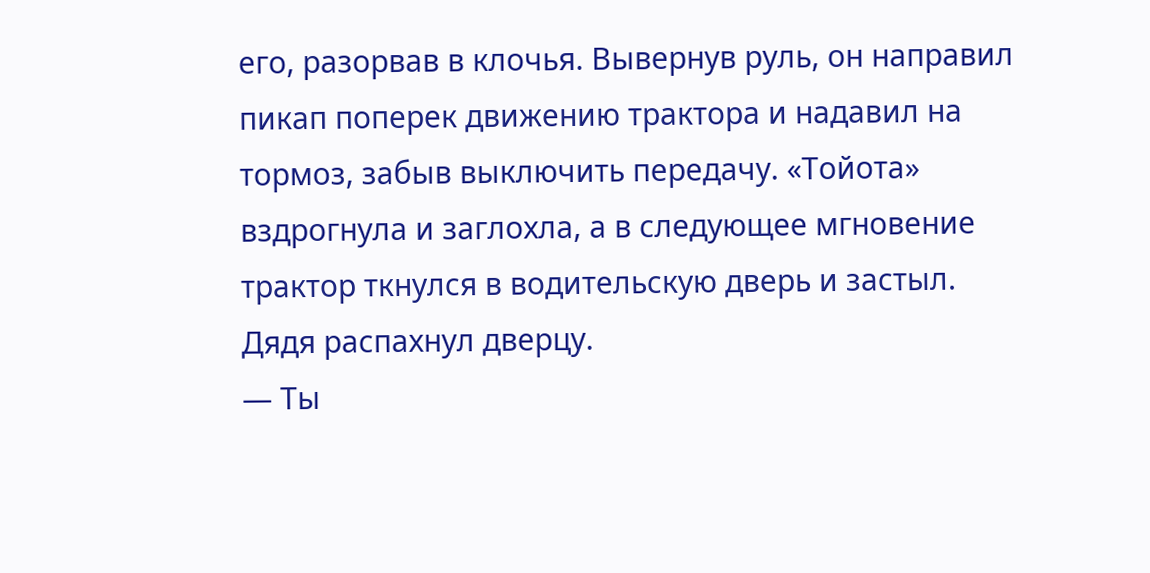его, разорвав в клочья. Вывернув руль, он направил пикап поперек движению трактора и надавил на тормоз, забыв выключить передачу. «Тойота» вздрогнула и заглохла, а в следующее мгновение трактор ткнулся в водительскую дверь и застыл.
Дядя распахнул дверцу.
— Ты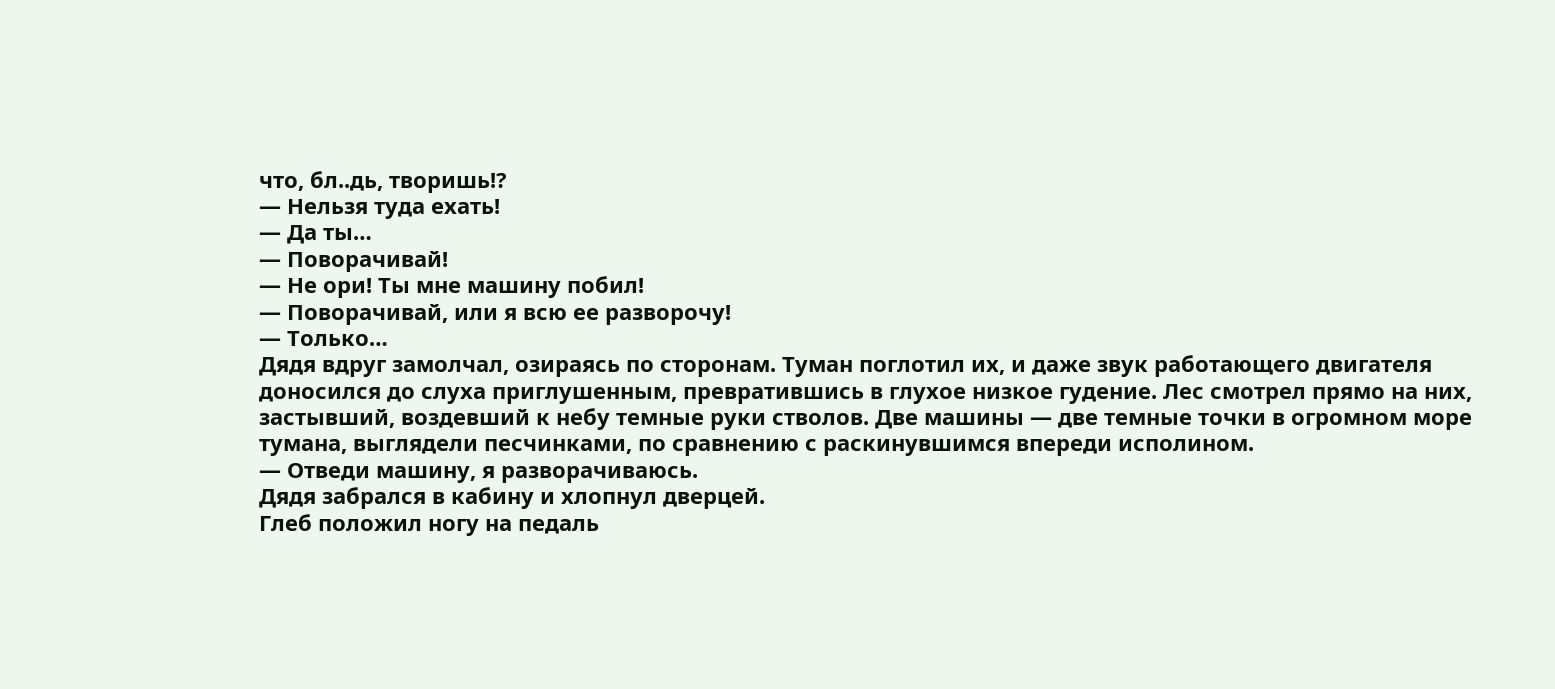что, бл..дь, творишь!?
— Нельзя туда ехать!
— Да ты…
— Поворачивай!
— Не ори! Ты мне машину побил!
— Поворачивай, или я всю ее разворочу!
— Только…
Дядя вдруг замолчал, озираясь по сторонам. Туман поглотил их, и даже звук работающего двигателя доносился до слуха приглушенным, превратившись в глухое низкое гудение. Лес смотрел прямо на них, застывший, воздевший к небу темные руки стволов. Две машины — две темные точки в огромном море тумана, выглядели песчинками, по сравнению с раскинувшимся впереди исполином.
— Отведи машину, я разворачиваюсь.
Дядя забрался в кабину и хлопнул дверцей.
Глеб положил ногу на педаль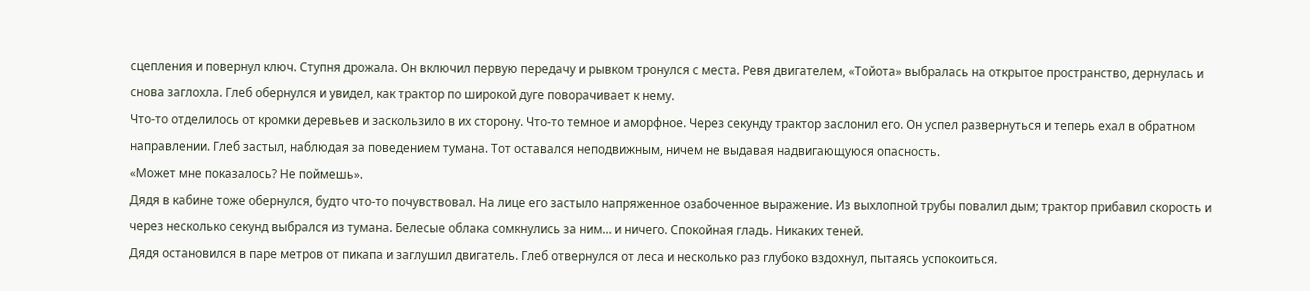сцепления и повернул ключ. Ступня дрожала. Он включил первую передачу и рывком тронулся с места. Ревя двигателем, «Тойота» выбралась на открытое пространство, дернулась и снова заглохла. Глеб обернулся и увидел, как трактор по широкой дуге поворачивает к нему.
Что-то отделилось от кромки деревьев и заскользило в их сторону. Что-то темное и аморфное. Через секунду трактор заслонил его. Он успел развернуться и теперь ехал в обратном направлении. Глеб застыл, наблюдая за поведением тумана. Тот оставался неподвижным, ничем не выдавая надвигающуюся опасность.
«Может мне показалось? Не поймешь».
Дядя в кабине тоже обернулся, будто что-то почувствовал. На лице его застыло напряженное озабоченное выражение. Из выхлопной трубы повалил дым; трактор прибавил скорость и через несколько секунд выбрался из тумана. Белесые облака сомкнулись за ним… и ничего. Спокойная гладь. Никаких теней.
Дядя остановился в паре метров от пикапа и заглушил двигатель. Глеб отвернулся от леса и несколько раз глубоко вздохнул, пытаясь успокоиться.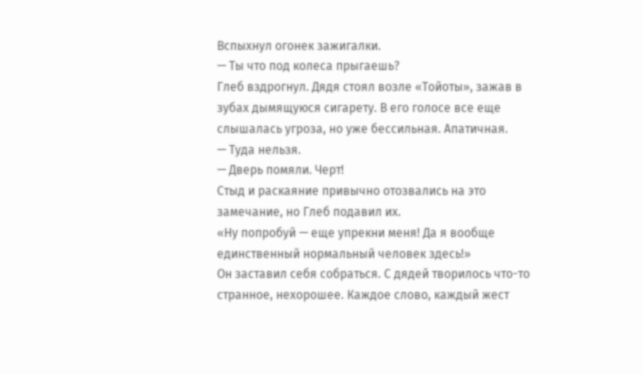Вспыхнул огонек зажигалки.
— Ты что под колеса прыгаешь?
Глеб вздрогнул. Дядя стоял возле «Тойоты», зажав в зубах дымящуюся сигарету. В его голосе все еще слышалась угроза, но уже бессильная. Апатичная.
— Туда нельзя.
— Дверь помяли. Черт!
Стыд и раскаяние привычно отозвались на это замечание, но Глеб подавил их.
«Ну попробуй — еще упрекни меня! Да я вообще единственный нормальный человек здесь!»
Он заставил себя собраться. С дядей творилось что-то странное, нехорошее. Каждое слово, каждый жест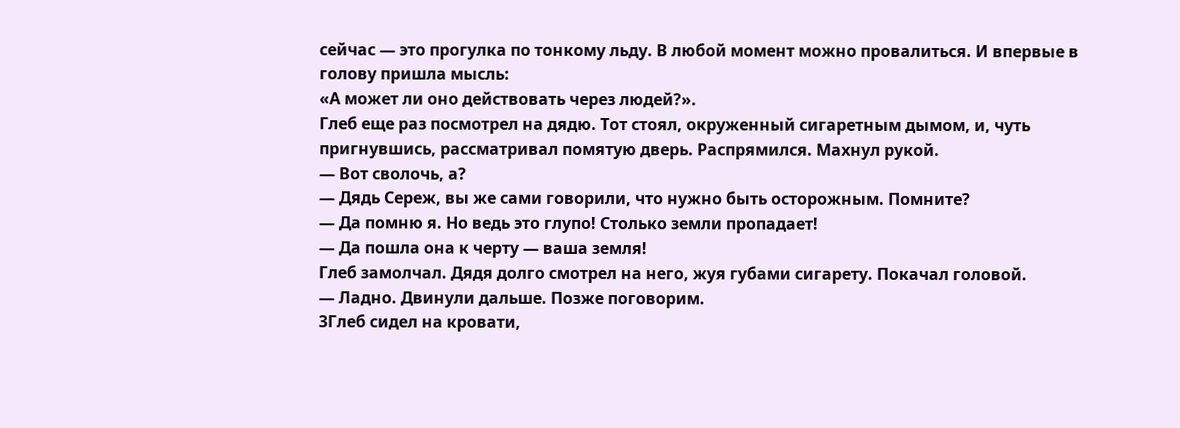сейчас — это прогулка по тонкому льду. В любой момент можно провалиться. И впервые в голову пришла мысль:
«А может ли оно действовать через людей?».
Глеб еще раз посмотрел на дядю. Тот стоял, окруженный сигаретным дымом, и, чуть пригнувшись, рассматривал помятую дверь. Распрямился. Махнул рукой.
— Вот сволочь, а?
— Дядь Сереж, вы же сами говорили, что нужно быть осторожным. Помните?
— Да помню я. Но ведь это глупо! Столько земли пропадает!
— Да пошла она к черту — ваша земля!
Глеб замолчал. Дядя долго смотрел на него, жуя губами сигарету. Покачал головой.
— Ладно. Двинули дальше. Позже поговорим.
3Глеб сидел на кровати,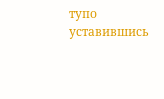тупо уставившись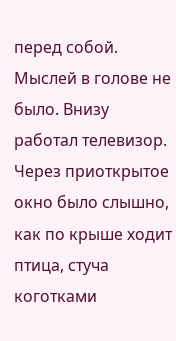перед собой. Мыслей в голове не было. Внизу работал телевизор. Через приоткрытое окно было слышно, как по крыше ходит птица, стуча коготками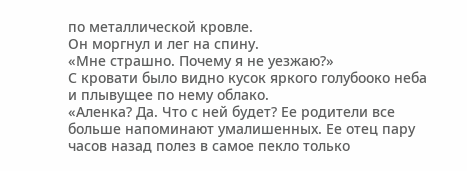по металлической кровле.
Он моргнул и лег на спину.
«Мне страшно. Почему я не уезжаю?»
С кровати было видно кусок яркого голубооко неба и плывущее по нему облако.
«Аленка? Да. Что с ней будет? Ее родители все больше напоминают умалишенных. Ее отец пару часов назад полез в самое пекло только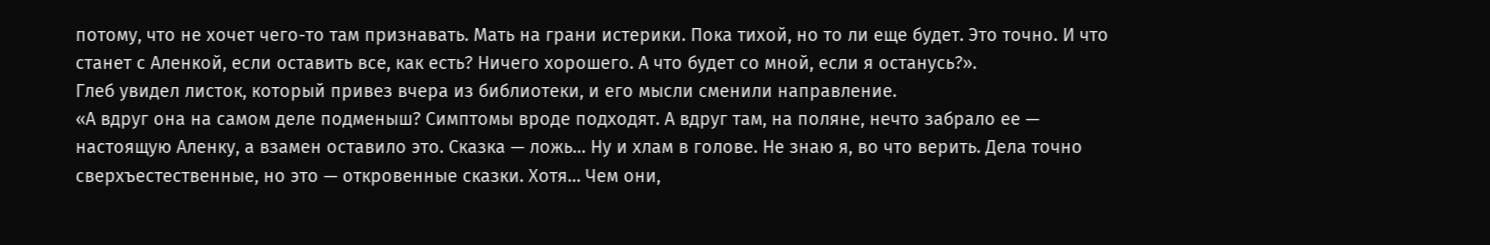потому, что не хочет чего-то там признавать. Мать на грани истерики. Пока тихой, но то ли еще будет. Это точно. И что станет с Аленкой, если оставить все, как есть? Ничего хорошего. А что будет со мной, если я останусь?».
Глеб увидел листок, который привез вчера из библиотеки, и его мысли сменили направление.
«А вдруг она на самом деле подменыш? Симптомы вроде подходят. А вдруг там, на поляне, нечто забрало ее — настоящую Аленку, а взамен оставило это. Сказка — ложь… Ну и хлам в голове. Не знаю я, во что верить. Дела точно сверхъестественные, но это — откровенные сказки. Хотя… Чем они,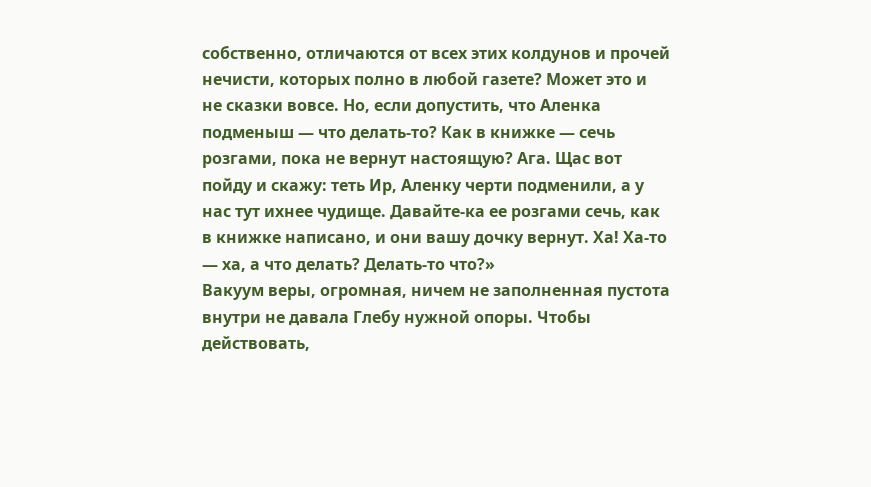собственно, отличаются от всех этих колдунов и прочей нечисти, которых полно в любой газете? Может это и не сказки вовсе. Но, если допустить, что Аленка подменыш — что делать-то? Как в книжке — сечь розгами, пока не вернут настоящую? Ага. Щас вот пойду и скажу: теть Ир, Аленку черти подменили, а у нас тут ихнее чудище. Давайте-ка ее розгами сечь, как в книжке написано, и они вашу дочку вернут. Ха! Ха-то — ха, а что делать? Делать-то что?»
Вакуум веры, огромная, ничем не заполненная пустота внутри не давала Глебу нужной опоры. Чтобы действовать,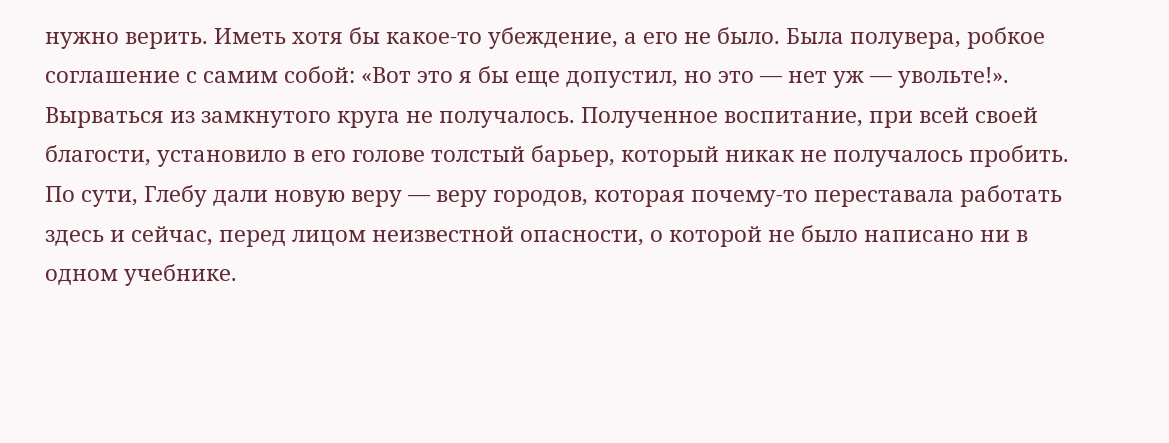нужно верить. Иметь хотя бы какое-то убеждение, а его не было. Была полувера, робкое соглашение с самим собой: «Вот это я бы еще допустил, но это — нет уж — увольте!». Вырваться из замкнутого круга не получалось. Полученное воспитание, при всей своей благости, установило в его голове толстый барьер, который никак не получалось пробить. По сути, Глебу дали новую веру — веру городов, которая почему-то переставала работать здесь и сейчас, перед лицом неизвестной опасности, о которой не было написано ни в одном учебнике.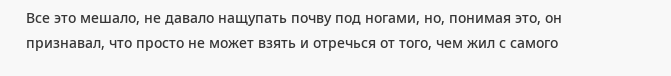Все это мешало, не давало нащупать почву под ногами, но, понимая это, он признавал, что просто не может взять и отречься от того, чем жил с самого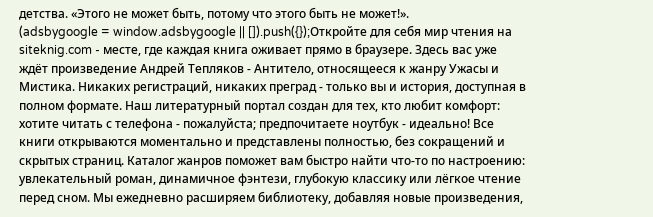детства. «Этого не может быть, потому что этого быть не может!».
(adsbygoogle = window.adsbygoogle || []).push({});Откройте для себя мир чтения на siteknig.com - месте, где каждая книга оживает прямо в браузере. Здесь вас уже ждёт произведение Андрей Тепляков - Антитело, относящееся к жанру Ужасы и Мистика. Никаких регистраций, никаких преград - только вы и история, доступная в полном формате. Наш литературный портал создан для тех, кто любит комфорт: хотите читать с телефона - пожалуйста; предпочитаете ноутбук - идеально! Все книги открываются моментально и представлены полностью, без сокращений и скрытых страниц. Каталог жанров поможет вам быстро найти что-то по настроению: увлекательный роман, динамичное фэнтези, глубокую классику или лёгкое чтение перед сном. Мы ежедневно расширяем библиотеку, добавляя новые произведения,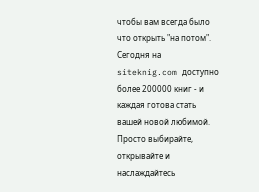чтобы вам всегда было что открыть "на потом". Сегодня на siteknig.com доступно более 200000 книг - и каждая готова стать вашей новой любимой. Просто выбирайте, открывайте и наслаждайтесь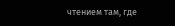чтением там, где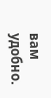вам удобно.